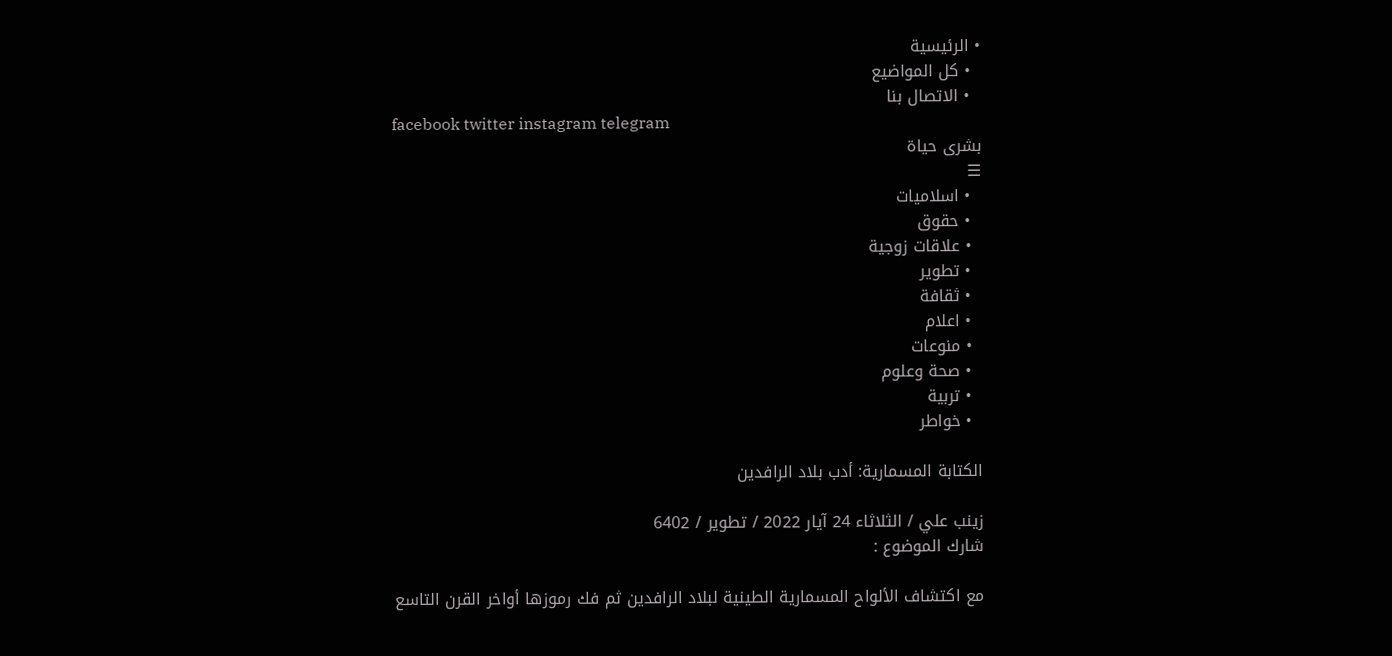• الرئيسية
  • كل المواضيع
  • الاتصال بنا
facebook twitter instagram telegram
بشرى حياة
☰
  • اسلاميات
  • حقوق
  • علاقات زوجية
  • تطوير
  • ثقافة
  • اعلام
  • منوعات
  • صحة وعلوم
  • تربية
  • خواطر

الكتابة المسمارية: أدب بلاد الرافدين

زينب علي / الثلاثاء 24 آيار 2022 / تطوير / 6402
شارك الموضوع :

مع اكتشاف الألواح المسمارية الطينية لبلاد الرافدين ثم فك رموزها أواخر القرن التاسع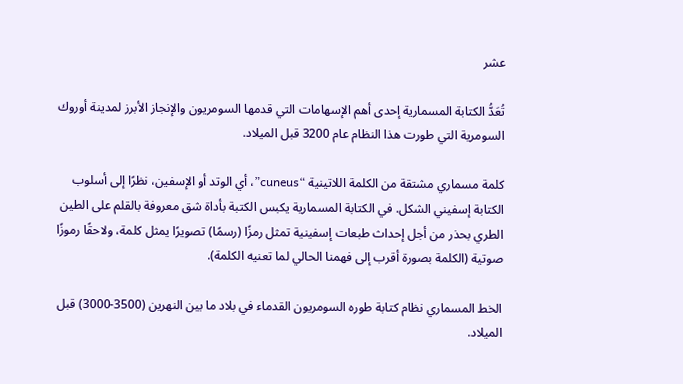عشر

تُعَدُّ الكتابة المسمارية إحدى أهم الإسهامات التي قدمها السومريون والإنجاز الأبرز لمدينة أوروك السومرية التي طورت هذا النظام عام 3200 قبل الميلاد.

كلمة مسماري مشتقة من الكلمة اللاتينية “cuneus”، أي الوتد أو الإسفين، نظرًا إلى أسلوب الكتابة إسفيني الشكل. في الكتابة المسمارية يكبس الكتبة بأداة شق معروفة بالقلم على الطين الطري بحذر من أجل إحداث طبعات إسفينية تمثل رمزًا (رسمًا) تصويرًا يمثل كلمة، ولاحقًا رموزًا صوتية (الكلمة بصورة أقرب إلى فهمنا الحالي لما تعنيه الكلمة).

الخط المسماري نظام كتابة طوره السومريون القدماء في بلاد ما بين النهرين (3500-3000) قبل الميلاد.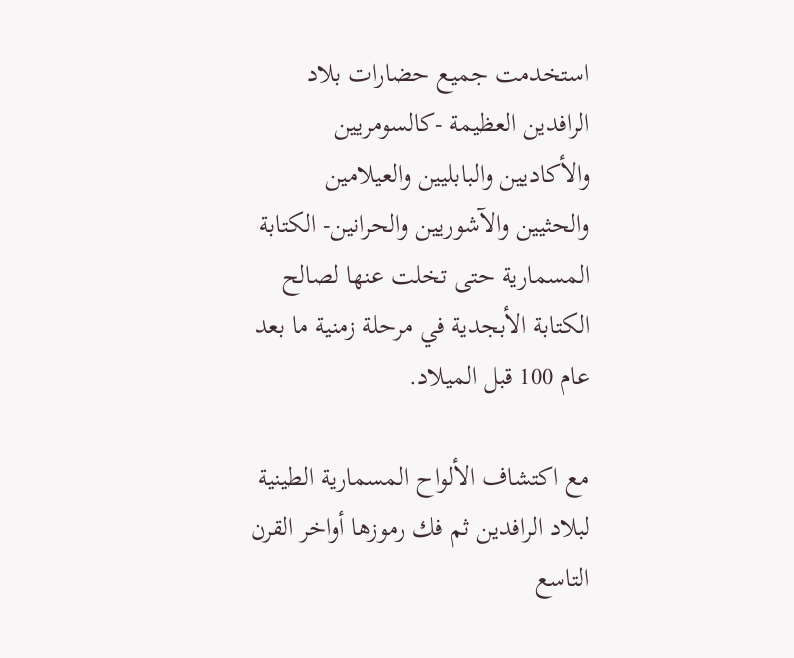استخدمت جميع حضارات بلاد الرافدين العظيمة -كالسومريين والأكاديين والبابليين والعيلامين والحثيين والآشوريين والحرانين- الكتابة المسمارية حتى تخلت عنها لصالح الكتابة الأبجدية في مرحلة زمنية ما بعد عام 100 قبل الميلاد.

مع اكتشاف الألواح المسمارية الطينية لبلاد الرافدين ثم فك رموزها أواخر القرن التاسع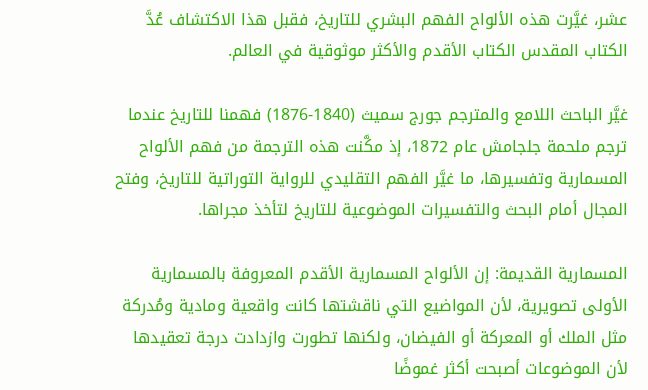عشر، غيَّرت هذه الألواح الفهم البشري للتاريخ، فقبل هذا الاكتشاف عُدَّ الكتاب المقدس الكتاب الأقدم والأكثر موثوقية في العالم.

غيَّر الباحث اللامع والمترجم جورج سميث (1840-1876) فهمنا للتاريخ عندما ترجم ملحمة جلجامش عام 1872، إذ مكَّنت هذه الترجمة من فهم الألواح المسمارية وتفسيرها، ما غيَّر الفهم التقليدي للرواية التوراتية للتاريخ، وفتح المجال أمام البحث والتفسيرات الموضوعية للتاريخ لتأخذ مجراها.

المسمارية القديمة: إن الألواح المسمارية الأقدم المعروفة بالمسمارية الأولى تصويرية، لأن المواضيع التي ناقشتها كانت واقعية ومادية ومُدركة مثل الملك أو المعركة أو الفيضان، ولكنها تطورت وازدادت درجة تعقيدها لأن الموضوعات أصبحت أكثر غموضًا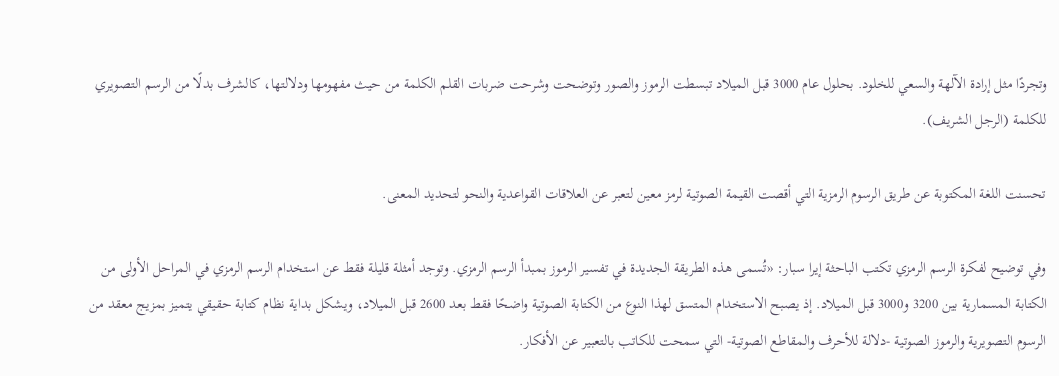وتجردًا مثل إرادة الآلهة والسعي للخلود. بحلول عام 3000 قبل الميلاد تبسطت الرموز والصور وتوضحت وشرحت ضربات القلم الكلمة من حيث مفهومها ودلالتها، كالشرف بدلًا من الرسم التصويري للكلمة (الرجل الشريف).

تحسنت اللغة المكتوبة عن طريق الرسوم الرمزية التي أقصت القيمة الصوتية لرمز معين لتعبر عن العلاقات القواعدية والنحو لتحديد المعنى.

وفي توضيح لفكرة الرسم الرمزي تكتب الباحثة إيرا سبار: «تُسمى هذه الطريقة الجديدة في تفسير الرموز بمبدأ الرسم الرمزي. وتوجد أمثلة قليلة فقط عن استخدام الرسم الرمزي في المراحل الأولى من الكتابة المسمارية بين 3200 و3000 قبل الميلاد. إذ يصبح الاستخدام المتسق لهذا النوع من الكتابة الصوتية واضحًا فقط بعد 2600 قبل الميلاد، ويشكل بداية نظام كتابة حقيقي يتميز بمزيج معقد من الرسوم التصويرية والرموز الصوتية -دلالة للأحرف والمقاطع الصوتية- التي سمحت للكاتب بالتعبير عن الأفكار.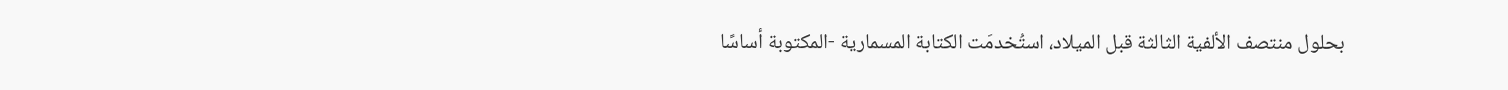بحلول منتصف الألفية الثالثة قبل الميلاد، استُخدمَت الكتابة المسمارية -المكتوبة أساسًا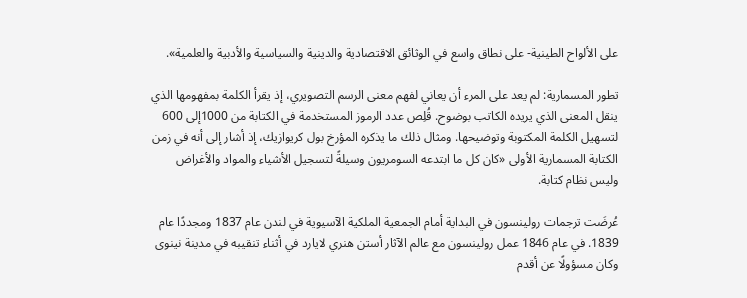على الألواح الطينية- على نطاق واسع في الوثائق الاقتصادية والدينية والسياسية والأدبية والعلمية».

تطور المسمارية: لم يعد على المرء أن يعاني لفهم معنى الرسم التصويري، إذ يقرأ الكلمة بمفهومها الذي ينقل المعنى الذي يريده الكاتب بوضوح. قُلِص عدد الرموز المستخدمة في الكتابة من 1000إلى 600 لتسهيل الكلمة المكتوبة وتوضيحها. ومثال ذلك ما يذكره المؤرخ بول كريوازيك، إذ أشار إلى أنه في زمن الكتابة المسمارية الأولى «كان كل ما ابتدعه السومريون وسيلةً لتسجيل الأشياء والمواد والأغراض وليس نظام كتابة.

عُرضَت ترجمات رولينسون في البداية أمام الجمعية الملكية الآسيوية في لندن عام 1837 ومجددًا عام 1839. في عام 1846 عمل رولينسون مع عالم الآثار أستن هنري لايارد في أثناء تنقيبه في مدينة نينوى وكان مسؤولًا عن أقدم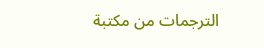الترجمات من مكتبة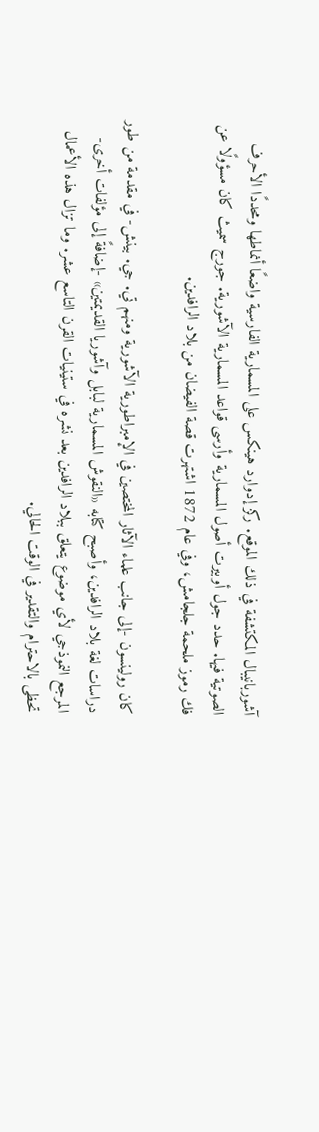آشوربانيبال المكتشفة في ذلك الموقع. ركز إدوارد هينكس على المسمارية الفارسية واضعًا أنماطها ومحددًا الأحرف الصوتية فيها. حدد جول أوبيرت أصول المسمارية وأرسى قواعد المسمارية الآشورية. جورج سميث كان مسؤولًا عن فك رموز ملحمة جلجامش، وفي عام 1872 اشتهرت قصة الفيضان من بلاد الرافدين.

كان رولينسون -إلى جانب علماء الآثار المختصين في الإمبراطورية الآشورية ومنهم تي. جي. بينش- في مقدمة من طور دراسات لغة بلاد الرافدين، وأصبح كتابه «النقوش المسمارية لبابل وآشوريا القديمتين» -إضافةً إلى مؤلفات أخرى- المرجع النموذجي لأي موضوع يتعلق ببلاد الرافدين بعد نشره في ستينيات القرن التاسع عشر. وما تزال هذه الأعمال تحظى بالاحترام والتقدير في الوقت الحالي.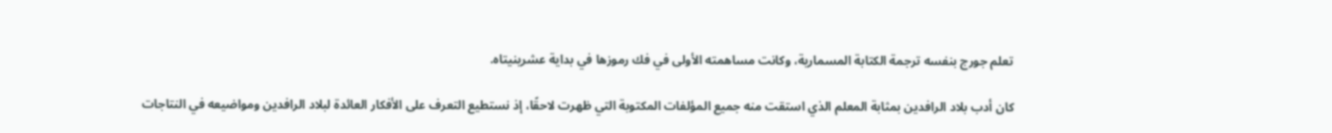تعلم جورج بنفسه ترجمة الكتابة المسمارية، وكانت مساهمته الأولى في فك رموزها في بداية عشرينيتاه.

كان أدب بلاد الرافدين بمثابة المعلم الذي استقت منه جميع المؤلفات المكتوبة التي ظهرت لاحقًا، إذ نستطيع التعرف على الأفكار العائدة لبلاد الرافدين ومواضيعه في النتاجات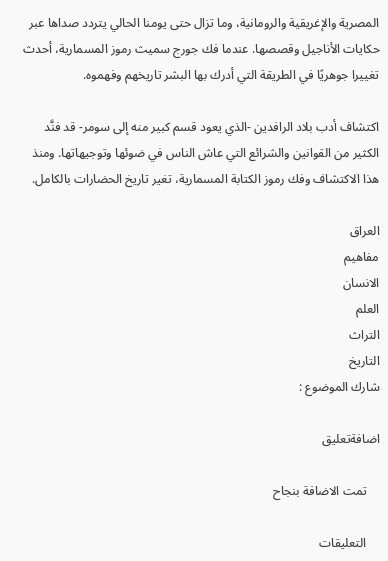المصرية والإغريقية والرومانية، وما تزال حتى يومنا الحالي يتردد صداها عبر حكايات الأناجيل وقصصها. عندما فك جورج سميث رموز المسمارية، أحدث تغييرا جوهريًا في الطريقة التي أدرك بها البشر تاريخهم وفهموه.

اكتشاف أدب بلاد الرافدين -الذي يعود قسم كبير منه إلى سومر- قد فنَّد الكثير من القوانين والشرائع التي عاش الناس في ضوئها وتوجيهاتها. ومنذ هذا الاكتشاف وفك رموز الكتابة المسمارية، تغير تاريخ الحضارات بالكامل.

العراق
مفاهيم
الانسان
العلم
التراث
التاريخ
شارك الموضوع :

اضافةتعليق

    تمت الاضافة بنجاح

    التعليقات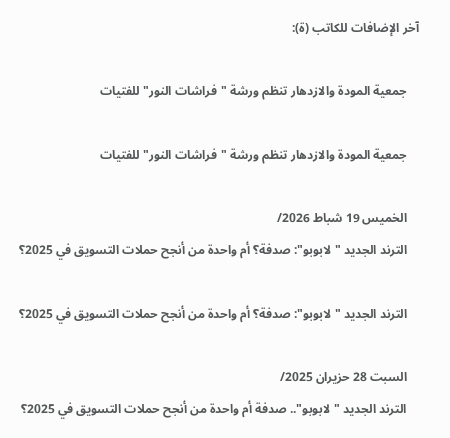آخر الإضافات للكاتب (ة):

    جمعية المودة والازدهار تنظم ورشة "فراشات النور" للفتيات

    جمعية المودة والازدهار تنظم ورشة "فراشات النور" للفتيات

    الخميس 19 شباط 2026/
    الترند الجديد "لابوبو": صدفة؟ أم واحدة من أنجح حملات التسويق في 2025؟

    الترند الجديد "لابوبو": صدفة؟ أم واحدة من أنجح حملات التسويق في 2025؟

    السبت 28 حزيران 2025/
    الترند الجديد "لابوبو".. صدفة أم واحدة من أنجح حملات التسويق في 2025؟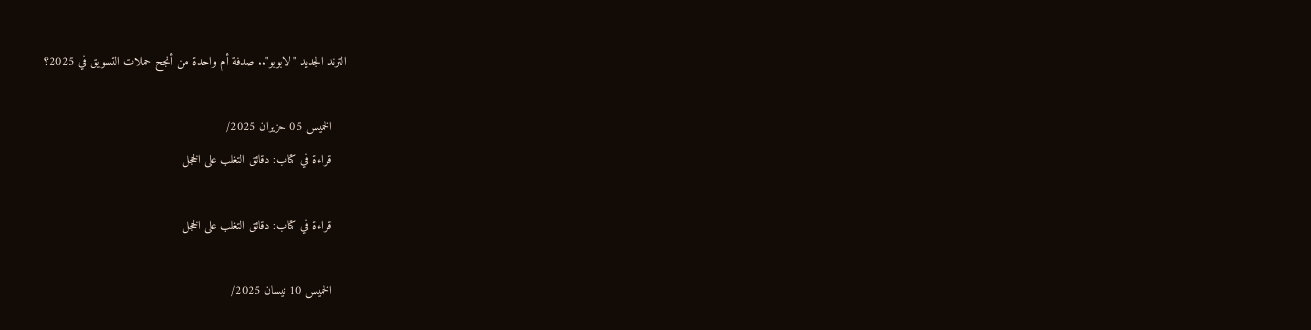الترند الجديد "لابوبو".. صدفة أم واحدة من أنجح حملات التسويق في 2025؟

    الخميس 05 حزيران 2025/
    قراءة في كتاب: دقائق التغلب على الخجل

    قراءة في كتاب: دقائق التغلب على الخجل

    الخميس 10 نيسان 2025/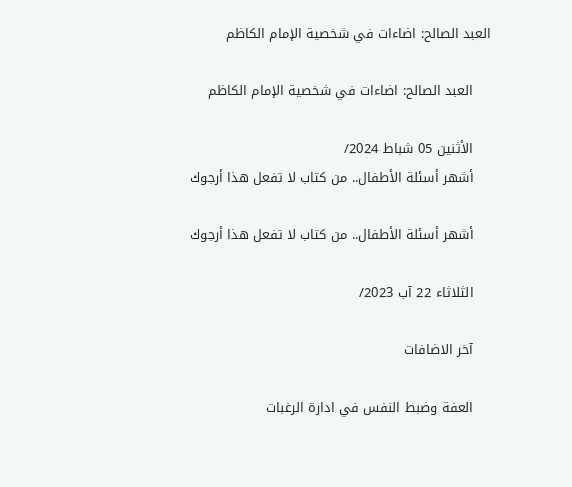العبد الصالح: اضاءات في شخصية الإمام الكاظم

    العبد الصالح: اضاءات في شخصية الإمام الكاظم

    الأثنين 05 شباط 2024/
    أشهر أسئلة الأطفال.. من كتاب لا تفعل هذا أرجوك

    أشهر أسئلة الأطفال.. من كتاب لا تفعل هذا أرجوك

    الثلاثاء 22 آب 2023/

    آخر الاضافات

    العفة وضبط النفس في ادارة الرغبات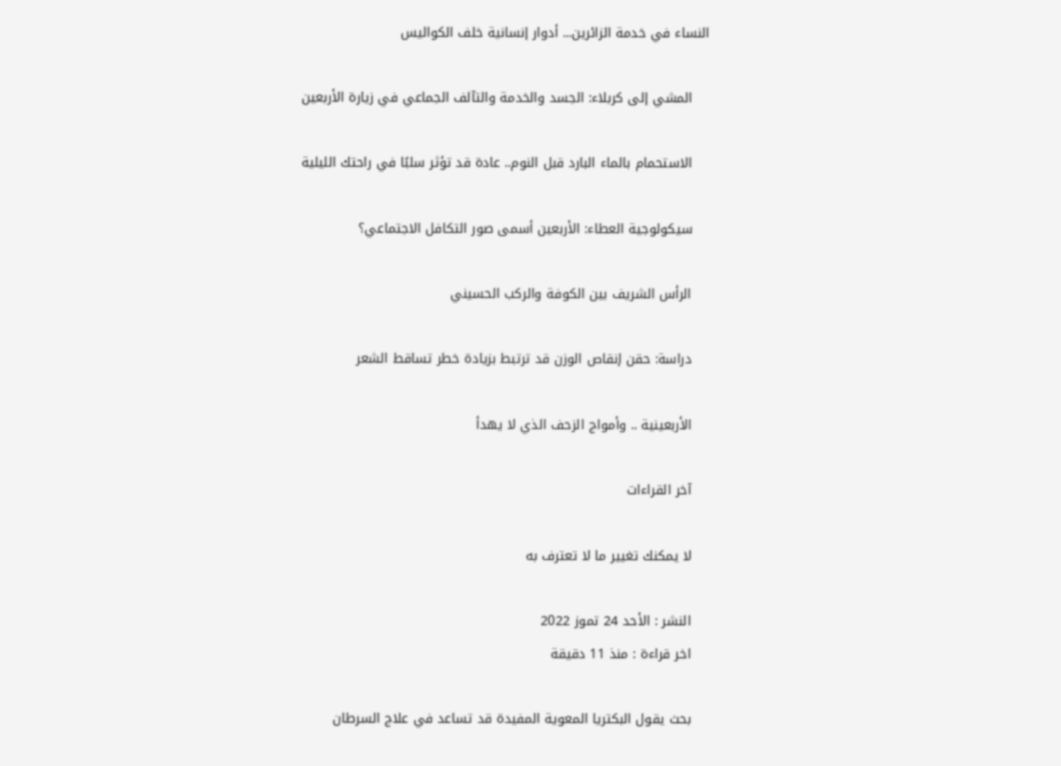النساء في خدمة الزائرين... أدوار إنسانية خلف الكواليس

    المشي إلى كربلاء: الجسد والخدمة والتآلف الجماعي في زيارة الأربعين

    الاستحمام بالماء البارد قبل النوم.. عادة قد تؤثر سلبًا في راحتك الليلية

    سيكولوجية العطاء: الأربعين أسمى صور التكافل الاجتماعي؟

    الرأس الشريف بين الكوفة والركب الحسيني

    دراسة: حقن إنقاص الوزن قد ترتبط بزيادة خطر تساقط الشعر

    الأربعينية .. وأمواج الزحف الذي لا يهدأ

    آخر القراءات

    لا يمكنك تغيير ما لا تعترف به

    النشر : الأحد 24 تموز 2022
    اخر قراءة : منذ 11 دقيقة

    بحث يقول البكتريا المعوية المفيدة قد تساعد في علاج السرطان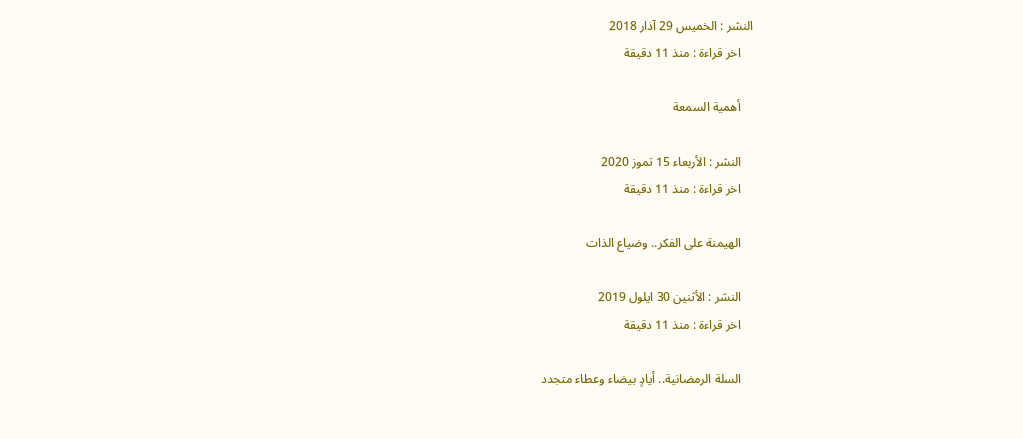النشر : الخميس 29 آذار 2018
    اخر قراءة : منذ 11 دقيقة

    أهمية السمعة

    النشر : الأربعاء 15 تموز 2020
    اخر قراءة : منذ 11 دقيقة

    الهيمنة على الفكر.. وضياع الذات

    النشر : الأثنين 30 ايلول 2019
    اخر قراءة : منذ 11 دقيقة

    السلة الرمضانية.. أيادٍ بيضاء وعطاء متجدد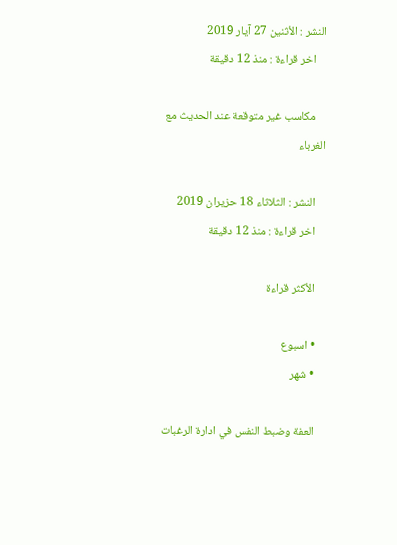النشر : الأثنين 27 آيار 2019
    اخر قراءة : منذ 12 دقيقة

    مكاسب غير متوقعة عند الحديث مع الغرباء

    النشر : الثلاثاء 18 حزيران 2019
    اخر قراءة : منذ 12 دقيقة

    الأكثر قراءة

    • اسبوع
    • شهر

    العفة وضبط النفس في ادارة الرغبات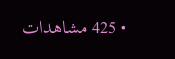• 425 مشاهدات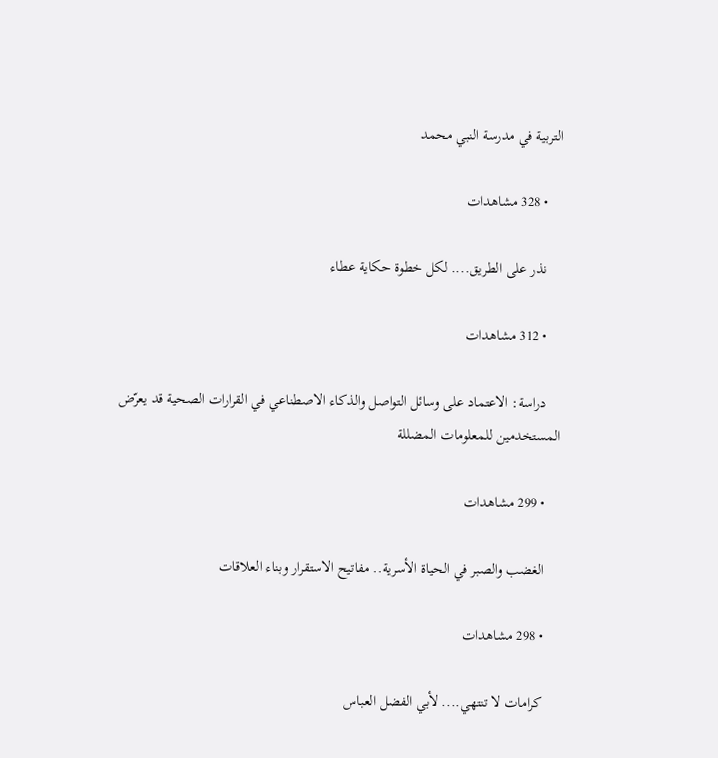التربية في مدرسة النبي محمد

    • 328 مشاهدات

    نذر على الطريق.... لكل خطوة حكاية عطاء

    • 312 مشاهدات

    دراسة: الاعتماد على وسائل التواصل والذكاء الاصطناعي في القرارات الصحية قد يعرّض المستخدمين للمعلومات المضللة

    • 299 مشاهدات

    الغضب والصبر في الحياة الأسرية.. مفاتيح الاستقرار وبناء العلاقات

    • 298 مشاهدات

    كرامات لا تنتهي.... لأبي الفضل العباس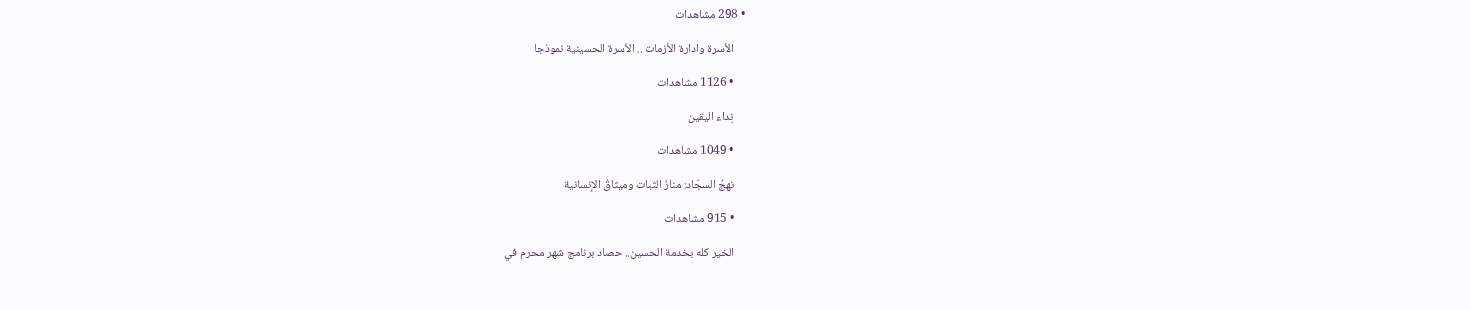• 298 مشاهدات

    الأسرة وادارة الأزمات .. الأسرة الحسينية نموذجا

    • 1126 مشاهدات

    نِداء اليقين

    • 1049 مشاهدات

    نهجُ السجّاد: منارُ الثبات وميثاقُ الإنسانية

    • 915 مشاهدات

    الخير كله بخدمة الحسين.. حصاد برنامج شهر محرم في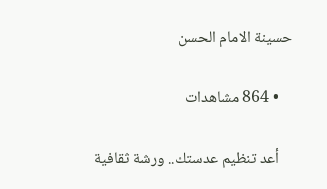حسينة الامام الحسن

    • 864 مشاهدات

    أعد تنظيم عدستك.. ورشة ثقافية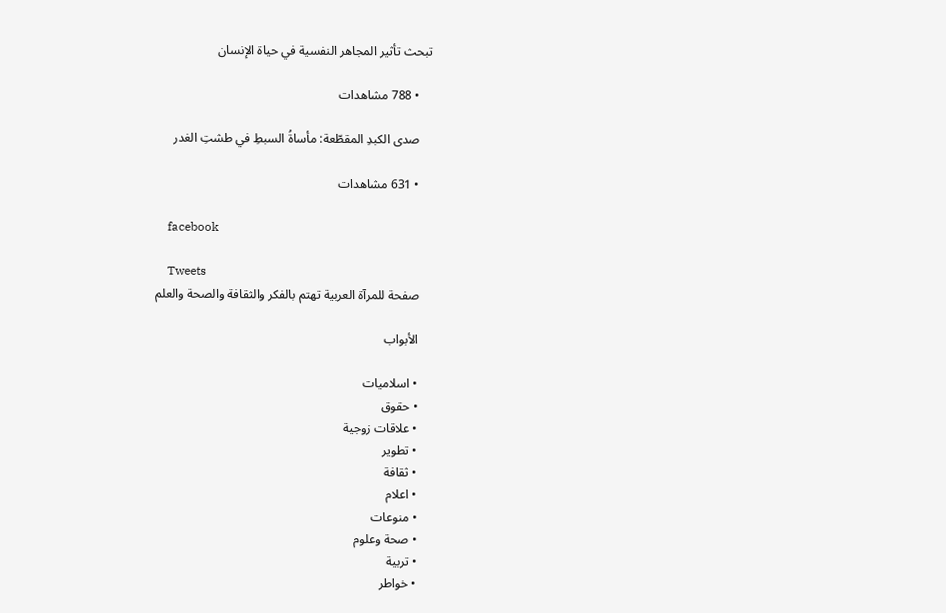تبحث تأثير المجاهر النفسية في حياة الإنسان

    • 788 مشاهدات

    صدى الكبدِ المقطّعة: مأساةُ السبطِ في طشتِ الغدر

    • 631 مشاهدات

    facebook

    Tweets
    صفحة للمرآة العربية تهتم بالفكر والثقافة والصحة والعلم

    الأبواب

    • اسلاميات
    • حقوق
    • علاقات زوجية
    • تطوير
    • ثقافة
    • اعلام
    • منوعات
    • صحة وعلوم
    • تربية
    • خواطر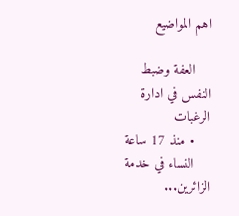اهم المواضيع

    العفة وضبط النفس في ادارة الرغبات
    • منذ 17 ساعة
    النساء في خدمة الزائرين...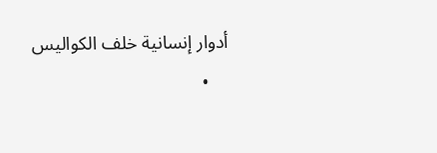أدوار إنسانية خلف الكواليس
    •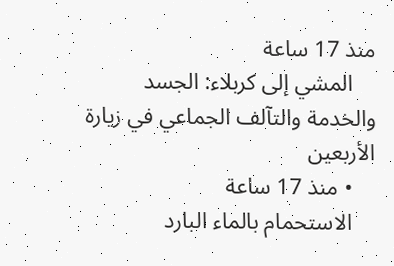منذ 17 ساعة
    المشي إلى كربلاء: الجسد والخدمة والتآلف الجماعي في زيارة الأربعين
    • منذ 17 ساعة
    الاستحمام بالماء البارد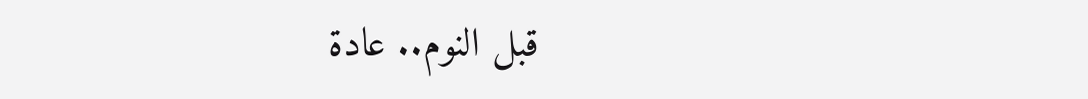قبل النوم.. عادة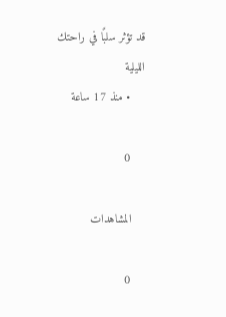قد تؤثر سلبًا في راحتك الليلية
    • منذ 17 ساعة

    0

    المشاهدات

    0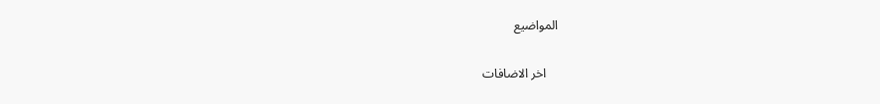المواضيع

    اخر الاضافات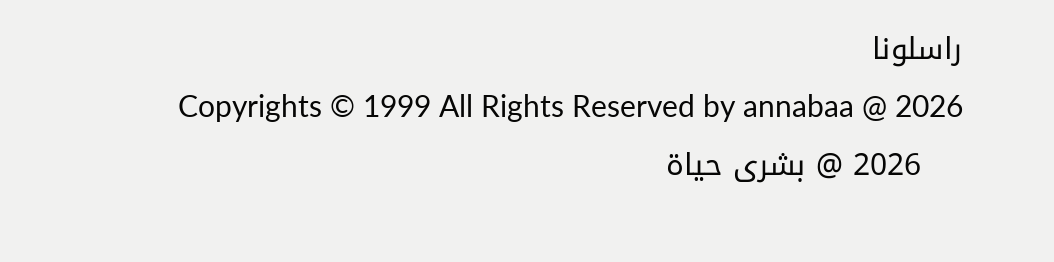راسلونا
    Copyrights © 1999 All Rights Reserved by annabaa @ 2026
    2026 @ بشرى حياة